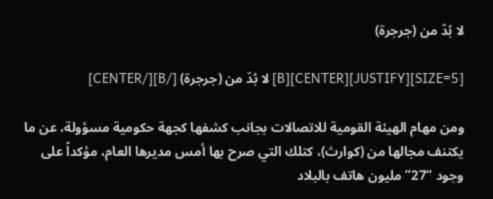لا بُدّ من (جرجرة)

[SIZE=5][JUSTIFY][CENTER][B] لا بُدّ من (جرجرة) [/B][/CENTER]

ومن مهام الهيئة القومية للاتصالات بجانب كشفها كجهة حكومية مسؤولة، عن ما يكتنف مجالها من (كوارث)، كتلك التي صرح بها أمس مديرها العام، مؤكداً على وجود “27” مليون هاتف بالبلاد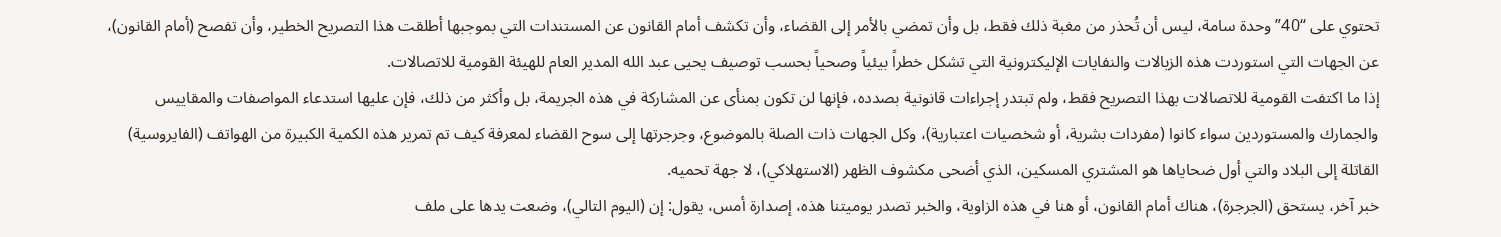تحتوي على “40” وحدة سامة، ليس أن تُحذر من مغبة ذلك فقط، بل وأن تمضي بالأمر إلى القضاء، وأن تكشف أمام القانون عن المستندات التي بموجبها أطلقت هذا التصريح الخطير، وأن تفصح (أمام القانون)، عن الجهات التي استوردت هذه الزبالات والنفايات الإليكترونية التي تشكل خطراً بيئياً وصحياً بحسب توصيف يحيى عبد الله المدير العام للهيئة القومية للاتصالات.
إذا ما اكتفت القومية للاتصالات بهذا التصريح فقط، ولم تبتدر إجراءات قانونية بصدده، فإنها لن تكون بمنأى عن المشاركة في هذه الجريمة، بل وأكثر من ذلك، فإن عليها استدعاء المواصفات والمقاييس والجمارك والمستوردين سواء كانوا (مفردات بشرية، أو شخصيات اعتبارية)، وكل الجهات ذات الصلة بالموضوع، وجرجرتها إلى سوح القضاء لمعرفة كيف تم تمرير هذه الكمية الكبيرة من الهواتف (الفايروسية) القاتلة إلى البلاد والتي أول ضحاياها هو المشتري المسكين، الذي أضحى مكشوف الظهر (الاستهلاكي)، لا جهة تحميه.
خبر آخر، يستحق (الجرجرة)، هناك أمام القانون، أو هنا في هذه الزاوية، والخبر تصدر يوميتنا هذه، إصدارة أمس، يقول: إن (اليوم التالي)، وضعت يدها على ملف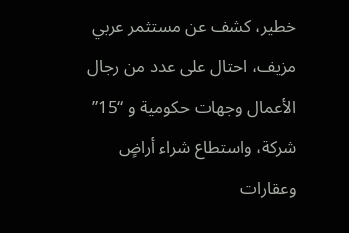خطير، كشف عن مستثمر عربي مزيف، احتال على عدد من رجال الأعمال وجهات حكومية و “15” شركة، واستطاع شراء أراضٍ وعقارات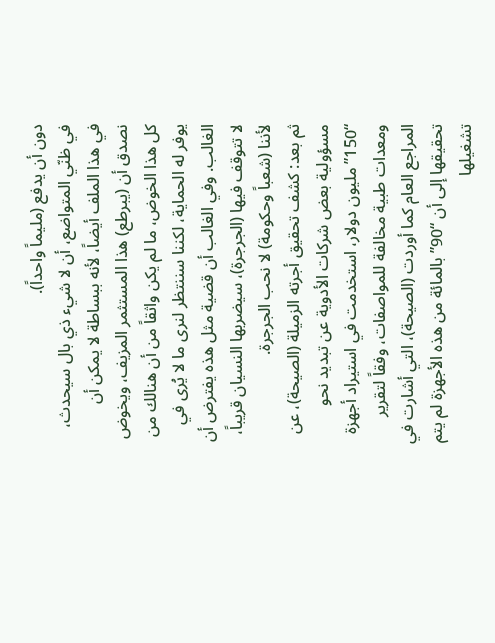دون أن يدفع (مليماً واحداً).
في ظنّي المتواضع، أن لا شيء ذي بال سيحدث، في هذا الملف أيضاً، لأنه ببساطة لا يمكن أن نصدق أن (يبرطع) هذا المستثمر المزيف، ويخوض كل هذا الخوض، ما لم يكن واثقاً من أن هنالك من يوفر له الحماية، لكننا سننتظر لنرى ما لا يُرى في الغالب. وفي الغالب أن قضية مثل هذه يفترض أن لا تتوقف فيها (الجرجرة)، سيضربها النسيان قريباً، لأننا (شعباً وحكومة) لا نحب الجرجرة.
ثم بعد: كشف تحقيق أجرته الزميلة (الصيحة)، عن مسؤولية بعض شركات الأدوية عن تبديد نحو “150” مليون دولار، استخدمت في استيراد أجهزة ومعدات طبية مخالفة للمواصفات، وفقاً لتقرير المراجع العام كما أوردت (الصيحة)، التي أشارت في تحقيقها إلى أن “90” بالمائة من هذه الأجهزة لم يتم تشغيلها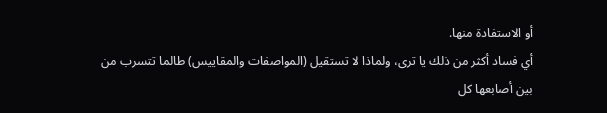أو الاستفادة منها.
أي فساد أكثر من ذلك يا ترى، ولماذا لا تستقيل (المواصفات والمقاييس) طالما تتسرب من بين أصابعها كل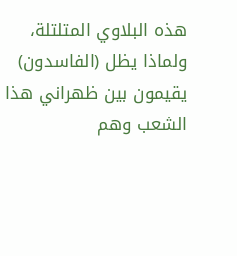هذه البلاوي المتلتلة، ولماذا يظل (الفاسدون) يقيمون بين ظهراني هذا الشعب وهم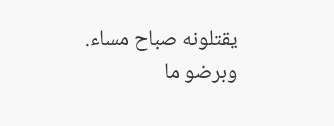يقتلونه صباح مساء.
وبرضو ما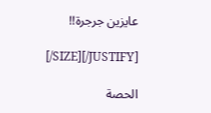عايزين جرجرة!!

[/SIZE][/JUSTIFY]

الحصة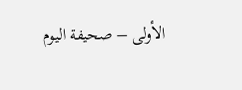الأولى – صحيفة اليوم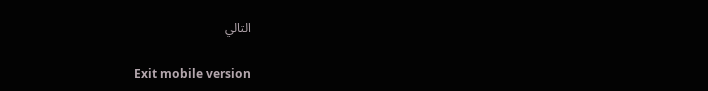التالي

Exit mobile version